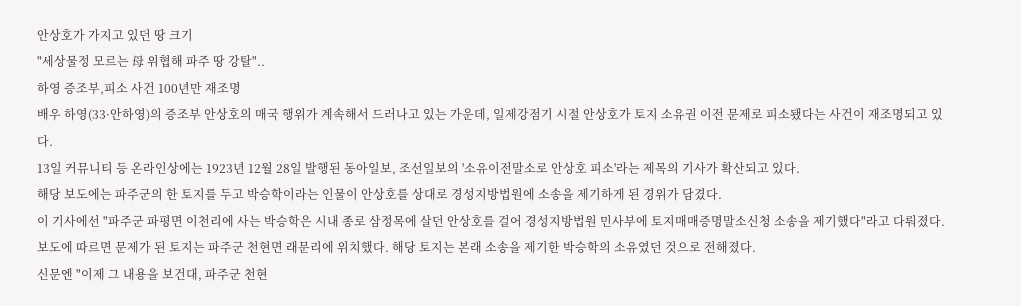안상호가 가지고 있던 땅 크기
"세상물정 모르는 母 위협해 파주 땅 강탈"..
하영 증조부,피소 사건 100년만 재조명
배우 하영(33·안하영)의 증조부 안상호의 매국 행위가 계속해서 드러나고 있는 가운데, 일제강점기 시절 안상호가 토지 소유권 이전 문제로 피소됐다는 사건이 재조명되고 있다.
13일 커뮤니티 등 온라인상에는 1923년 12월 28일 발행된 동아일보, 조선일보의 '소유이전말소로 안상호 피소'라는 제목의 기사가 확산되고 있다.
해당 보도에는 파주군의 한 토지를 두고 박승학이라는 인물이 안상호를 상대로 경성지방법원에 소송을 제기하게 된 경위가 담겼다.
이 기사에선 "파주군 파평면 이천리에 사는 박승학은 시내 종로 삼정목에 살던 안상호를 걸어 경성지방법원 민사부에 토지매매증명말소신청 소송을 제기했다"라고 다뤄졌다.
보도에 따르면 문제가 된 토지는 파주군 천현면 래문리에 위치했다. 해당 토지는 본래 소송을 제기한 박승학의 소유였던 것으로 전해졌다.
신문엔 "이제 그 내용을 보건대, 파주군 천현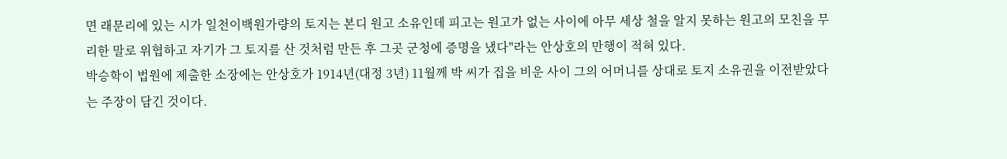면 래문리에 있는 시가 일천이백원가량의 토지는 본디 원고 소유인데 피고는 원고가 없는 사이에 아무 세상 철을 알지 못하는 원고의 모친을 무리한 말로 위협하고 자기가 그 토지를 산 것처럼 만든 후 그곳 군청에 증명을 냈다"라는 안상호의 만행이 적혀 있다.
박승학이 법원에 제출한 소장에는 안상호가 1914년(대정 3년) 11월께 박 씨가 집을 비운 사이 그의 어머니를 상대로 토지 소유권을 이전받았다는 주장이 담긴 것이다.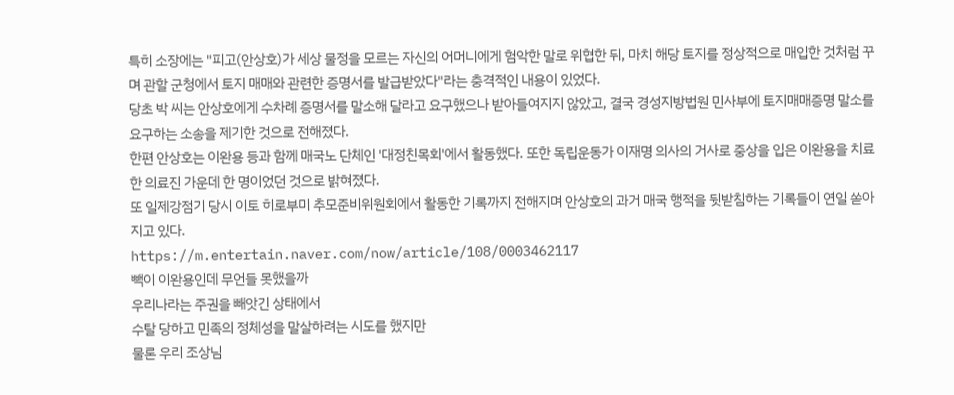특히 소장에는 "피고(안상호)가 세상 물정을 모르는 자신의 어머니에게 험악한 말로 위협한 뒤, 마치 해당 토지를 정상적으로 매입한 것처럼 꾸며 관할 군청에서 토지 매매와 관련한 증명서를 발급받았다"라는 충격적인 내용이 있었다.
당초 박 씨는 안상호에게 수차례 증명서를 말소해 달라고 요구했으나 받아들여지지 않았고, 결국 경성지방법원 민사부에 토지매매증명 말소를 요구하는 소송을 제기한 것으로 전해졌다.
한편 안상호는 이완용 등과 함께 매국노 단체인 '대정친목회'에서 활동했다. 또한 독립운동가 이재명 의사의 거사로 중상을 입은 이완용을 치료한 의료진 가운데 한 명이었던 것으로 밝혀졌다.
또 일제강점기 당시 이토 히로부미 추모준비위원회에서 활동한 기록까지 전해지며 안상호의 과거 매국 행적을 뒷받침하는 기록들이 연일 쏟아지고 있다.
https://m.entertain.naver.com/now/article/108/0003462117
빽이 이완용인데 무언들 못했을까
우리나라는 주권을 빼앗긴 상태에서
수탈 당하고 민족의 정체성을 말살하려는 시도를 했지만
물론 우리 조상님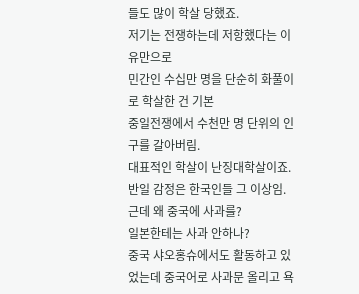들도 많이 학살 당했죠.
저기는 전쟁하는데 저항했다는 이유만으로
민간인 수십만 명을 단순히 화풀이로 학살한 건 기본
중일전쟁에서 수천만 명 단위의 인구를 갈아버림.
대표적인 학살이 난징대학살이죠.
반일 감정은 한국인들 그 이상임.
근데 왜 중국에 사과를?
일본한테는 사과 안하나?
중국 샤오홍슈에서도 활동하고 있었는데 중국어로 사과문 올리고 욕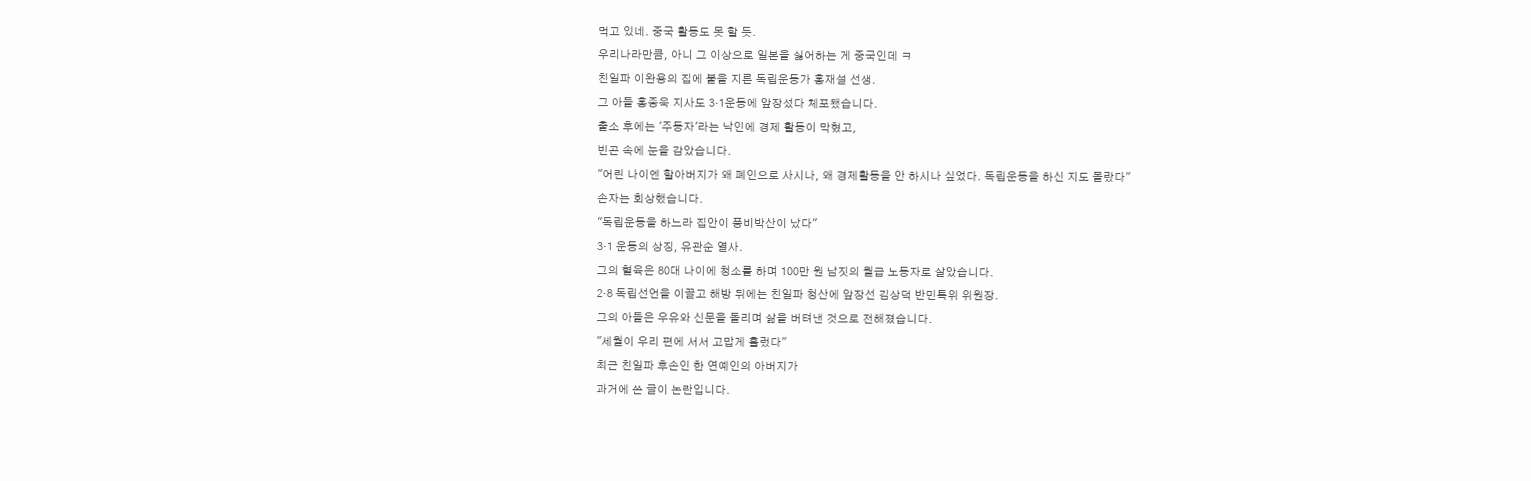먹고 있네. 중국 활동도 못 할 듯.
우리나라만큼, 아니 그 이상으로 일본을 싫어하는 게 중국인데 ㅋ
친일파 이완용의 집에 불을 지른 독립운동가 홍재설 선생.
그 아들 홍종욱 지사도 3·1운동에 앞장섰다 체포됐습니다.
출소 후에는 '주동자'라는 낙인에 경제 활동이 막혔고,
빈곤 속에 눈을 감았습니다.
"어린 나이엔 할아버지가 왜 폐인으로 사시나, 왜 경제활동을 안 하시나 싶었다. 독립운동을 하신 지도 몰랐다"
손자는 회상했습니다.
"독립운동을 하느라 집안이 풍비박산이 났다"
3·1 운동의 상징, 유관순 열사.
그의 혈육은 80대 나이에 청소를 하며 100만 원 남짓의 월급 노동자로 살았습니다.
2·8 독립선언을 이끌고 해방 뒤에는 친일파 청산에 앞장선 김상덕 반민특위 위원장.
그의 아들은 우유와 신문을 돌리며 삶을 버텨낸 것으로 전해졌습니다.
"세월이 우리 편에 서서 고맙게 흘렀다"
최근 친일파 후손인 한 연예인의 아버지가
과거에 쓴 글이 논란입니다.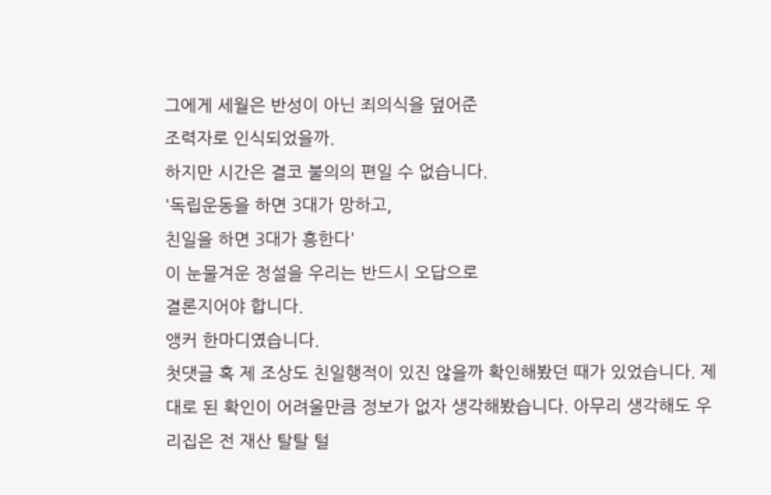그에게 세월은 반성이 아닌 죄의식을 덮어준
조력자로 인식되었을까.
하지만 시간은 결코 불의의 편일 수 없습니다.
'독립운동을 하면 3대가 망하고,
친일을 하면 3대가 흥한다'
이 눈물겨운 정설을 우리는 반드시 오답으로
결론지어야 합니다.
앵커 한마디였습니다.
첫댓글 혹 제 조상도 친일행적이 있진 않을까 확인해봤던 때가 있었습니다. 제대로 된 확인이 어려울만큼 정보가 없자 생각해봤습니다. 아무리 생각해도 우리집은 전 재산 탈탈 털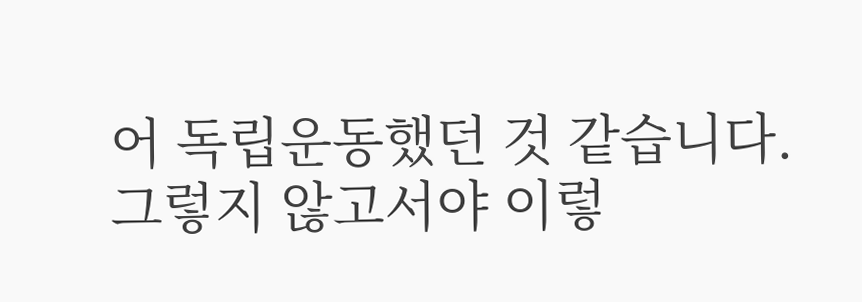어 독립운동했던 것 같습니다. 그렇지 않고서야 이렇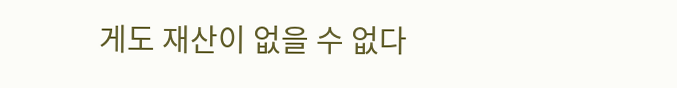게도 재산이 없을 수 없다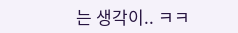는 생각이.. ㅋㅋ